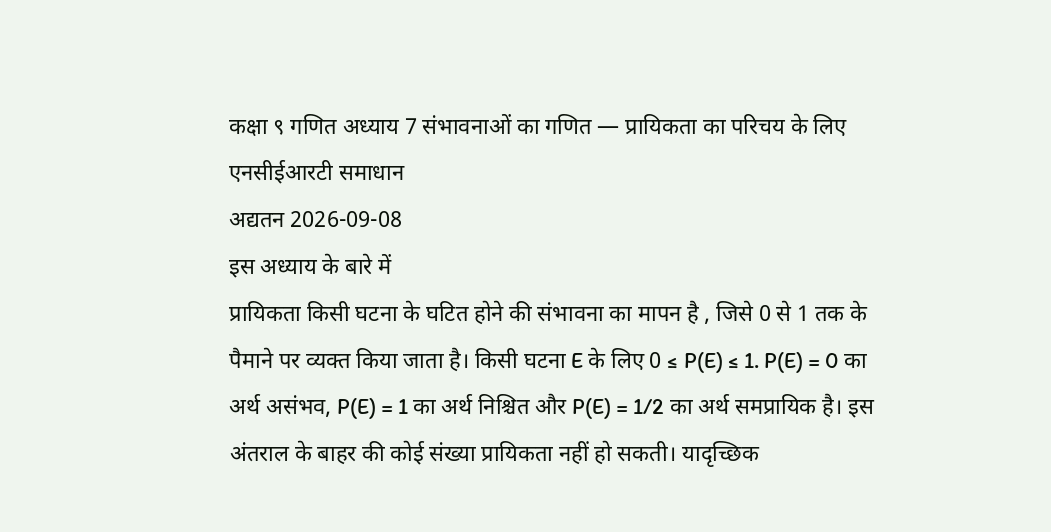कक्षा ९ गणित अध्याय 7 संभावनाओं का गणित — प्रायिकता का परिचय के लिए एनसीईआरटी समाधान
अद्यतन 2026-09-08
इस अध्याय के बारे में
प्रायिकता किसी घटना के घटित होने की संभावना का मापन है , जिसे 0 से 1 तक के पैमाने पर व्यक्त किया जाता है। किसी घटना E के लिए 0 ≤ P(E) ≤ 1. P(E) = 0 का अर्थ असंभव, P(E) = 1 का अर्थ निश्चित और P(E) = 1/2 का अर्थ समप्रायिक है। इस अंतराल के बाहर की कोई संख्या प्रायिकता नहीं हो सकती। यादृच्छिक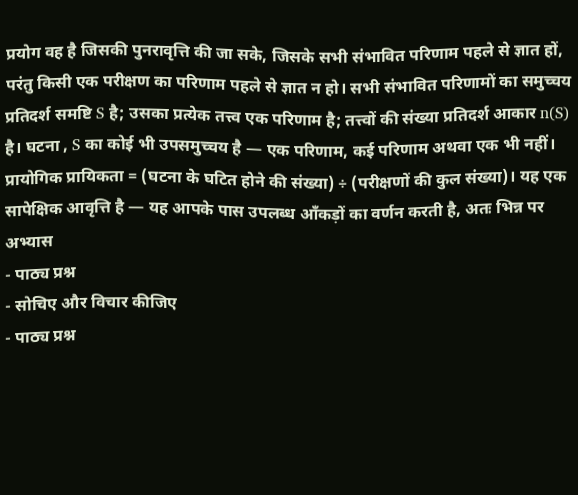प्रयोग वह है जिसकी पुनरावृत्ति की जा सके, जिसके सभी संभावित परिणाम पहले से ज्ञात हों, परंतु किसी एक परीक्षण का परिणाम पहले से ज्ञात न हो। सभी संभावित परिणामों का समुच्चय प्रतिदर्श समष्टि S है; उसका प्रत्येक तत्त्व एक परिणाम है; तत्त्वों की संख्या प्रतिदर्श आकार n(S) है। घटना , S का कोई भी उपसमुच्चय है — एक परिणाम, कई परिणाम अथवा एक भी नहीं। प्रायोगिक प्रायिकता = (घटना के घटित होने की संख्या) ÷ (परीक्षणों की कुल संख्या)। यह एक सापेक्षिक आवृत्ति है — यह आपके पास उपलब्ध आँकड़ों का वर्णन करती है, अतः भिन्न पर
अभ्यास
- पाठ्य प्रश्न
- सोचिए और विचार कीजिए
- पाठ्य प्रश्न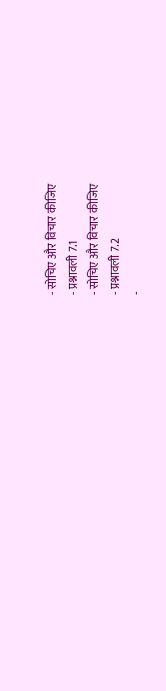- सोचिए और विचार कीजिए
- प्रश्नावली 7.1
- सोचिए और विचार कीजिए
- प्रश्नावली 7.2
-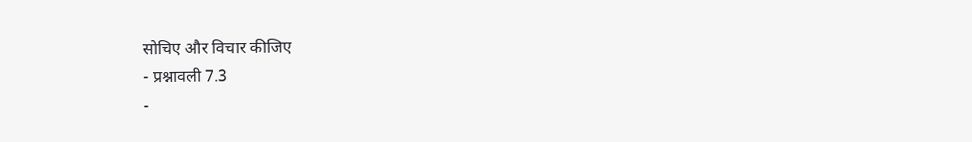सोचिए और विचार कीजिए
- प्रश्नावली 7.3
-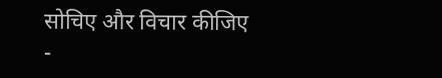सोचिए और विचार कीजिए
-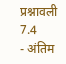प्रश्नावली 7.4
- अंतिम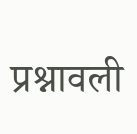प्रश्नावली